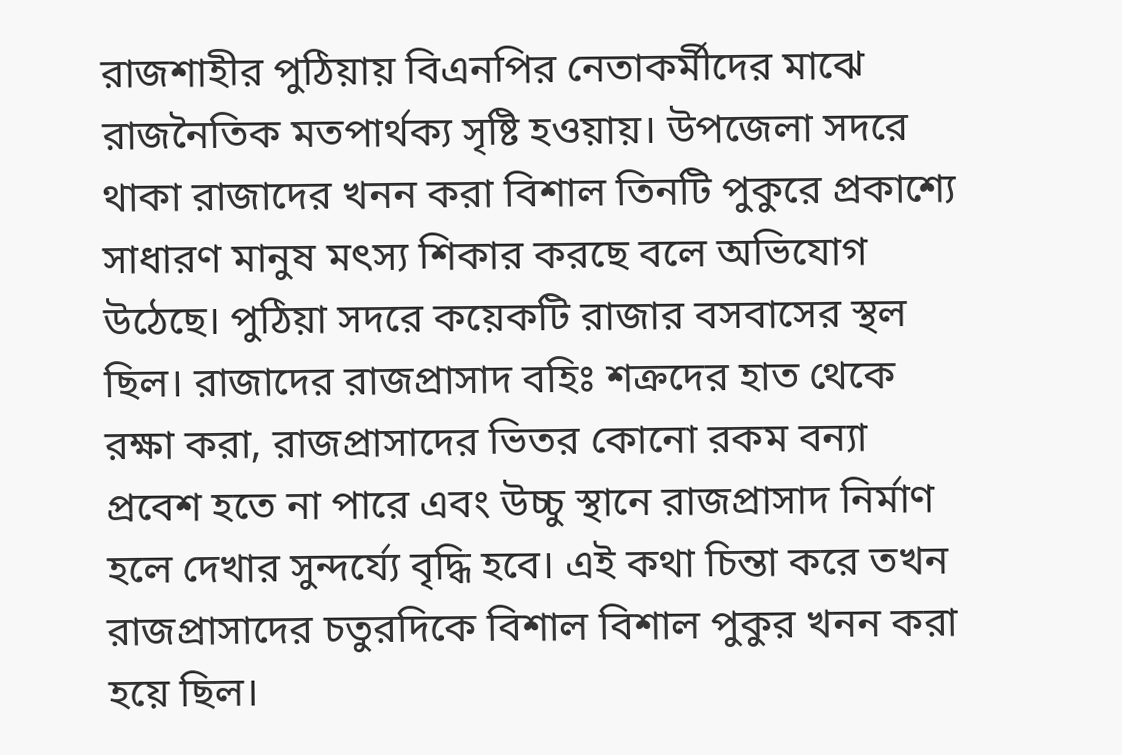রাজশাহীর পুঠিয়ায় বিএনপির নেতাকর্মীদের মাঝে রাজনৈতিক মতপার্থক্য সৃষ্টি হওয়ায়। উপজেলা সদরে থাকা রাজাদের খনন করা বিশাল তিনটি পুকুরে প্রকাশ্যে সাধারণ মানুষ মৎস্য শিকার করছে বলে অভিযোগ উঠেছে। পুঠিয়া সদরে কয়েকটি রাজার বসবাসের স্থল ছিল। রাজাদের রাজপ্রাসাদ বহিঃ শক্রদের হাত থেকে রক্ষা করা, রাজপ্রাসাদের ভিতর কোনো রকম বন্যা প্রবেশ হতে না পারে এবং উচ্চু স্থানে রাজপ্রাসাদ নির্মাণ হলে দেখার সুন্দর্য্যে বৃদ্ধি হবে। এই কথা চিন্তা করে তখন রাজপ্রাসাদের চতুরদিকে বিশাল বিশাল পুকুর খনন করা হয়ে ছিল।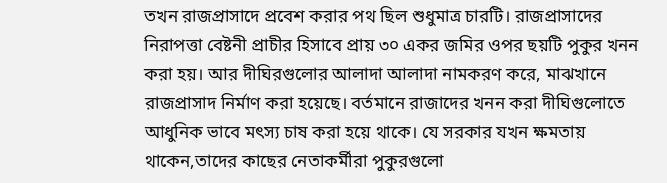তখন রাজপ্রাসাদে প্রবেশ করার পথ ছিল শুধুমাত্র চারটি। রাজপ্রাসাদের নিরাপত্তা বেষ্টনী প্রাচীর হিসাবে প্রায় ৩০ একর জমির ওপর ছয়টি পুকুর খনন করা হয়। আর দীঘিরগুলোর আলাদা আলাদা নামকরণ করে, মাঝখানে রাজপ্রাসাদ নির্মাণ করা হয়েছে। বর্তমানে রাজাদের খনন করা দীঘিগুলোতে আধুনিক ভাবে মৎস্য চাষ করা হয়ে থাকে। যে সরকার যখন ক্ষমতায় থাকেন,তাদের কাছের নেতাকর্মীরা পুকুরগুলো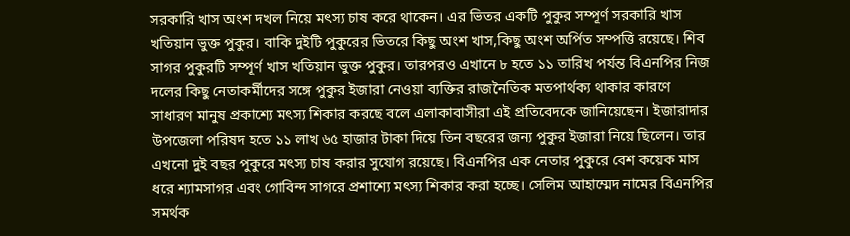সরকারি খাস অংশ দখল নিয়ে মৎস্য চাষ করে থাকেন। এর ভিতর একটি পুকুর সম্পূর্ণ সরকারি খাস খতিয়ান ভুক্ত পুকুর। বাকি দুইটি পুকুরের ভিতরে কিছু অংশ খাস,কিছু অংশ অর্পিত সম্পত্তি রয়েছে। শিব সাগর পুকুরটি সম্পূর্ণ খাস খতিয়ান ভুক্ত পুকুর। তারপরও এখানে ৮ হতে ১১ তারিখ পর্যন্ত বিএনপির নিজ দলের কিছু নেতাকর্মীদের সঙ্গে পুকুর ইজারা নেওয়া ব্যক্তির রাজনৈতিক মতপার্থক্য থাকার কারণে সাধারণ মানুষ প্রকাশ্যে মৎস্য শিকার করছে বলে এলাকাবাসীরা এই প্রতিবেদকে জানিয়েছেন। ইজারাদার উপজেলা পরিষদ হতে ১১ লাখ ৬৫ হাজার টাকা দিয়ে তিন বছরের জন্য পুকুর ইজারা নিয়ে ছিলেন। তার এখনো দুই বছর পুকুরে মৎস্য চাষ করার সুযোগ রয়েছে। বিএনপির এক নেতার পুকুরে বেশ কয়েক মাস ধরে শ্যামসাগর এবং গোবিন্দ সাগরে প্রশাশ্যে মৎস্য শিকার করা হচ্ছে। সেলিম আহাম্মেদ নামের বিএনপির সমর্থক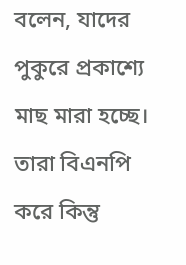বলেন, যাদের পুকুরে প্রকাশ্যে মাছ মারা হচ্ছে। তারা বিএনপি করে কিন্তু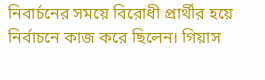নিবার্চনের সময়ে বিরোধী প্রার্থীর হয়ে নির্বাচনে কাজ করে ছিলেন। গিয়াস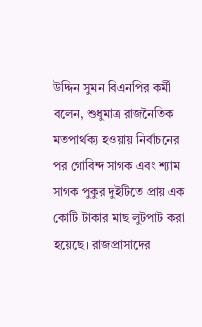উদ্দিন সুমন বিএনপির কর্মী বলেন, শুধুমাত্র রাজনৈতিক মতপার্থক্য হওয়ায় নির্বাচনের পর গোবিন্দ সাগক এবং শ্যাম সাগক পুকুর দুইটিতে প্রায় এক কোটি টাকার মাছ লুটপাট করা হয়েছে। রাজপ্রাসাদের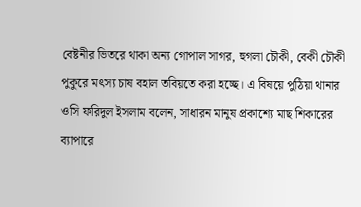বেষ্টনীর ভিতরে থাকা অন্য গোপাল সাগর, হুগলা চৌকী, বেকী চৌকী পুকুরে মৎস্য চাষ বহাল তবিয়তে করা হচ্ছে। এ বিষয়ে পুঠিয়া থানার ওসি ফরিদুল ইসলাম বলেন, সাধারন মানুষ প্রকাশ্যে মাছ শিকারের ব্যাপারে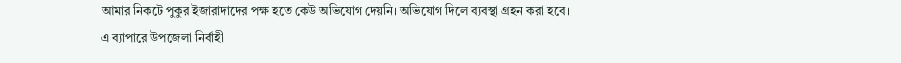আমার নিকটে পুকুর ইজারাদাদের পক্ষ হতে কেউ অভিযোগ দেয়নি। অভিযোগ দিলে ব্যবস্থা গ্রহন করা হবে। এ ব্যাপারে উপজেলা নির্বাহী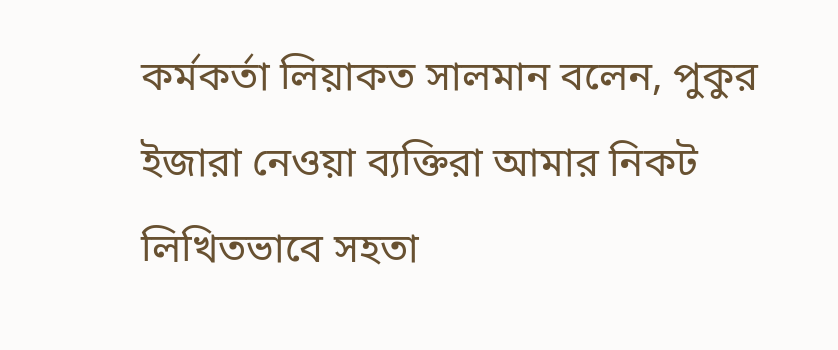কর্মকর্তা লিয়াকত সালমান বলেন, পুকুর ইজারা নেওয়া ব্যক্তিরা আমার নিকট লিখিতভাবে সহতা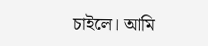চাইলে। আমি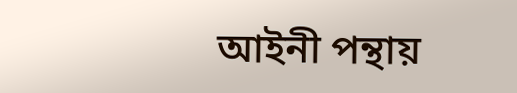আইনী পন্থায়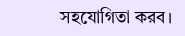সহযোগিতা করব।